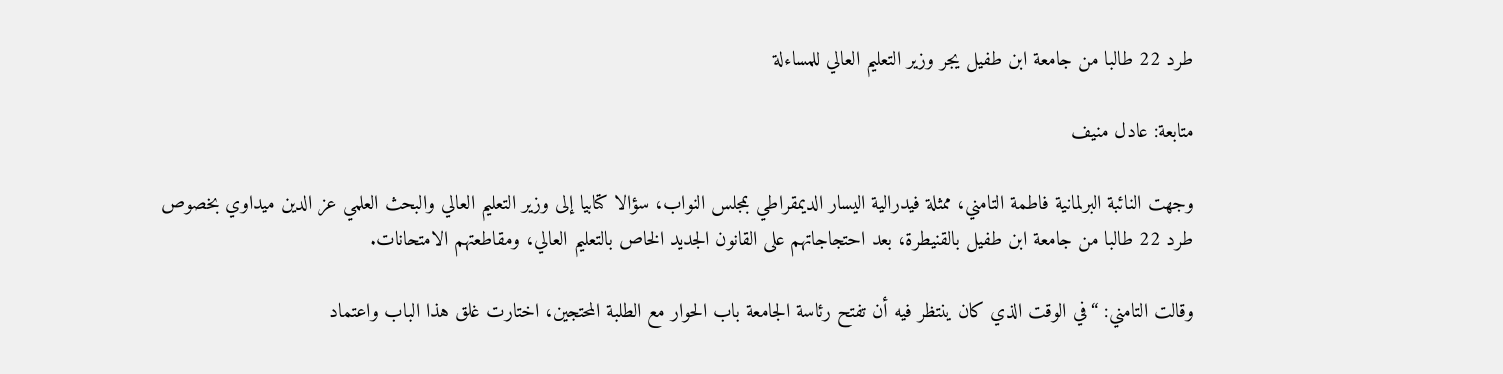طرد 22 طالبا من جامعة ابن طفيل يجر وزير التعليم العالي للمساءلة

متابعة: عادل منيف

وجهت النائبة البرلمانية فاطمة التامني، ممثلة فيدرالية اليسار الديمقراطي بمجلس النواب، سؤالا كتابيا إلى وزير التعليم العالي والبحث العلمي عز الدين ميداوي بخصوص طرد 22 طالبا من جامعة ابن طفيل بالقنيطرة، بعد احتجاجاتهم على القانون الجديد الخاص بالتعليم العالي، ومقاطعتهم الامتحانات.

وقالت التامني: “في الوقت الذي كان ينتظر فيه أن تفتح رئاسة الجامعة باب الحوار مع الطلبة المحتجين، اختارت غلق هذا الباب واعتماد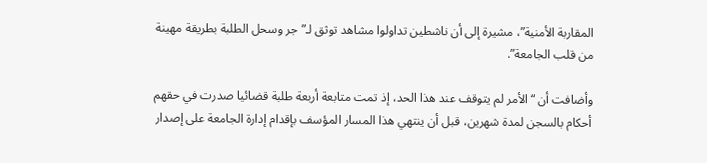المقاربة الأمنية”، مشيرة إلى أن ناشطين تداولوا مشاهد توثق لـ”جر وسحل الطلبة بطريقة مهينة من قلب الجامعة”.

وأضافت أن “الأمر لم يتوقف عند هذا الحد، إذ تمت متابعة أربعة طلبة قضائيا صدرت في حقهم أحكام بالسجن لمدة شهرين، قبل أن ينتهي هذا المسار المؤسف بإقدام إدارة الجامعة على إصدار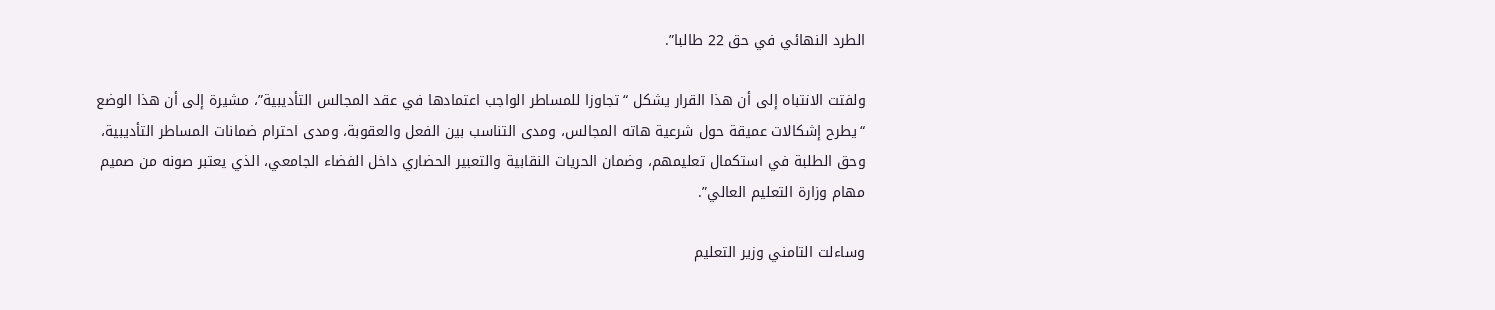الطرد النهائي في حق 22 طالبا”.

ولفتت الانتباه إلى أن هذا القرار يشكل “تجاوزا للمساطر الواجب اعتمادها في عقد المجالس التأديبية”، مشيرة إلى أن هذا الوضع “يطرح إشكالات عميقة حول شرعية هاته المجالس، ومدى التناسب بين الفعل والعقوبة، ومدى احترام ضمانات المساطر التأديبية، وحق الطلبة في استكمال تعليمهم، وضمان الحريات النقابية والتعبير الحضاري داخل الفضاء الجامعي، الذي يعتبر صونه من صميم مهام وزارة التعليم العالي”.

وساءلت التامني وزير التعليم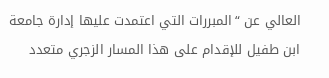العالي عن “المبررات التي اعتمدت عليها إدارة جامعة ابن طفيل للإقدام على هذا المسار الزجري متعدد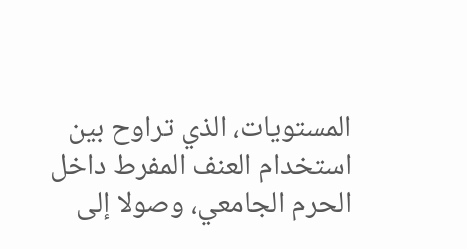المستويات، الذي تراوح بين استخدام العنف المفرط داخل الحرم الجامعي، وصولا إلى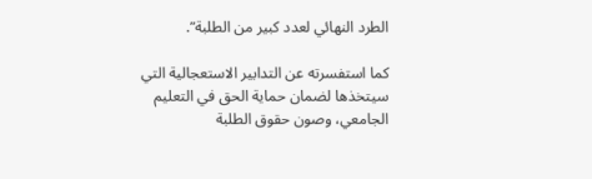الطرد النهائي لعدد كبير من الطلبة”.

كما استفسرته عن التدابير الاستعجالية التي سيتخذها لضمان حماية الحق في التعليم الجامعي، وصون حقوق الطلبة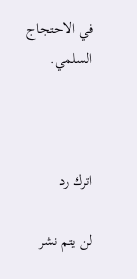في الاحتجاج السلمي.



اترك رد

لن يتم نشر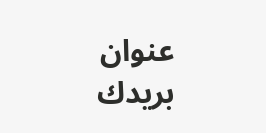عنوان بريدك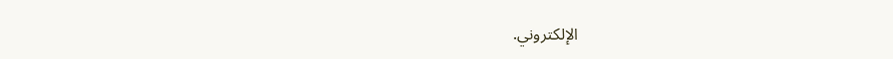الإلكتروني.